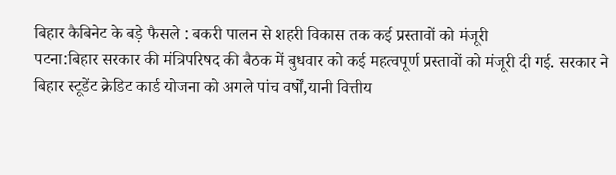बिहार कैबिनेट के बड़े फैसले : बकरी पालन से शहरी विकास तक कई प्रस्तावों को मंजूरी
पटना:बिहार सरकार की मंत्रिपरिषद की बैठक में बुधवार को कई महत्वपूर्ण प्रस्तावों को मंजूरी दी गई. सरकार ने बिहार स्टूडेंट क्रेडिट कार्ड योजना को अगले पांच वर्षों,यानी वित्तीय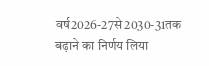वर्ष2026-27से2030-31तक बढ़ाने का निर्णय लिया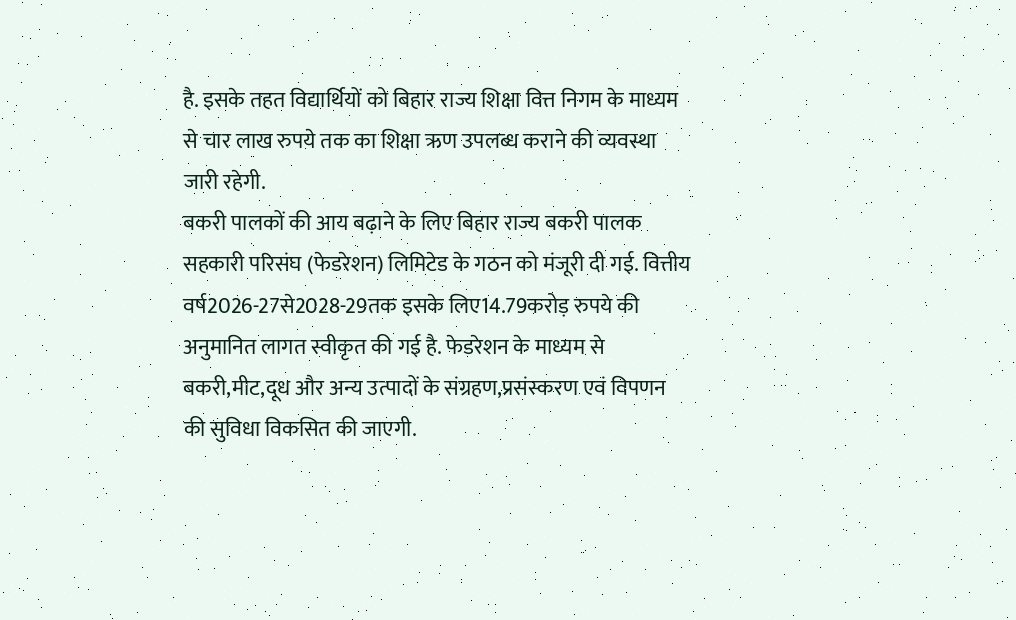है. इसके तहत विद्यार्थियों को बिहार राज्य शिक्षा वित्त निगम के माध्यम से चार लाख रुपये तक का शिक्षा ऋण उपलब्ध कराने की व्यवस्था जारी रहेगी.
बकरी पालकों की आय बढ़ाने के लिए बिहार राज्य बकरी पालक सहकारी परिसंघ (फेडरेशन) लिमिटेड के गठन को मंजूरी दी गई. वित्तीय वर्ष2026-27से2028-29तक इसके लिए14.79करोड़ रुपये की अनुमानित लागत स्वीकृत की गई है. फेडरेशन के माध्यम से बकरी,मीट,दूध और अन्य उत्पादों के संग्रहण,प्रसंस्करण एवं विपणन की सुविधा विकसित की जाएगी.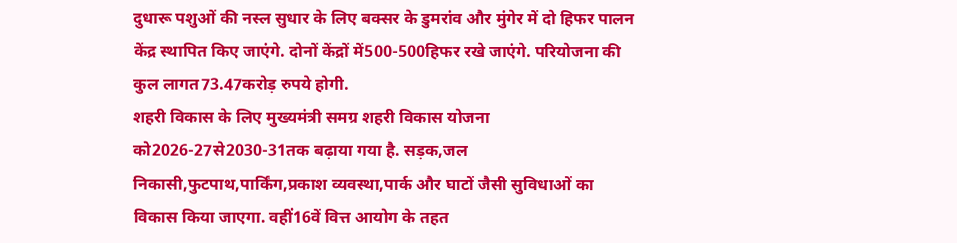दुधारू पशुओं की नस्ल सुधार के लिए बक्सर के डुमरांव और मुंगेर में दो हिफर पालन केंद्र स्थापित किए जाएंगे. दोनों केंद्रों में500-500हिफर रखे जाएंगे. परियोजना की कुल लागत73.47करोड़ रुपये होगी.
शहरी विकास के लिए मुख्यमंत्री समग्र शहरी विकास योजना को2026-27से2030-31तक बढ़ाया गया है. सड़क,जल निकासी,फुटपाथ,पार्किंग,प्रकाश व्यवस्था,पार्क और घाटों जैसी सुविधाओं का विकास किया जाएगा. वहीं16वें वित्त आयोग के तहत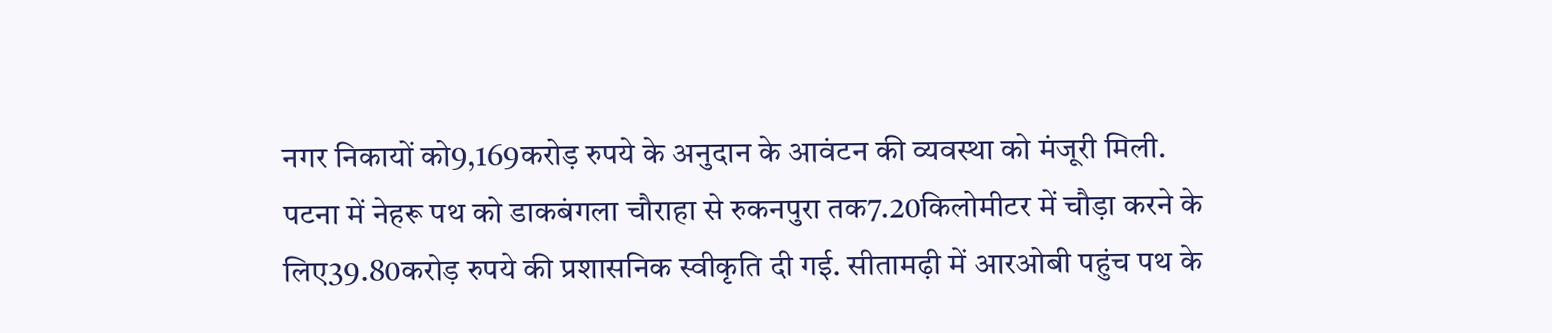नगर निकायों को9,169करोड़ रुपये के अनुदान के आवंटन की व्यवस्था को मंजूरी मिली.
पटना में नेहरू पथ को डाकबंगला चौराहा से रुकनपुरा तक7.20किलोमीटर में चौड़ा करने के लिए39.80करोड़ रुपये की प्रशासनिक स्वीकृति दी गई. सीतामढ़ी में आरओबी पहुंच पथ के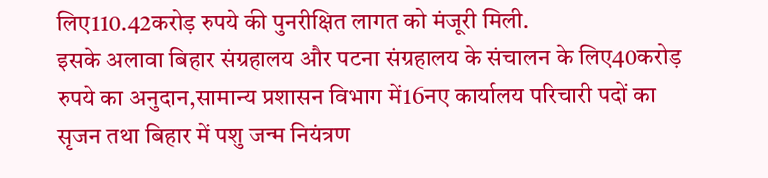लिए110.42करोड़ रुपये की पुनरीक्षित लागत को मंजूरी मिली.
इसके अलावा बिहार संग्रहालय और पटना संग्रहालय के संचालन के लिए40करोड़ रुपये का अनुदान,सामान्य प्रशासन विभाग में16नए कार्यालय परिचारी पदों का सृजन तथा बिहार में पशु जन्म नियंत्रण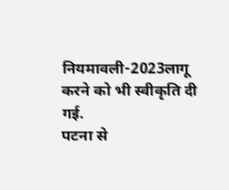नियमावली-2023लागू करने को भी स्वीकृति दी गई.
पटना से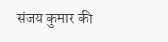संजय कुमार की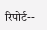रिपोर्ट--